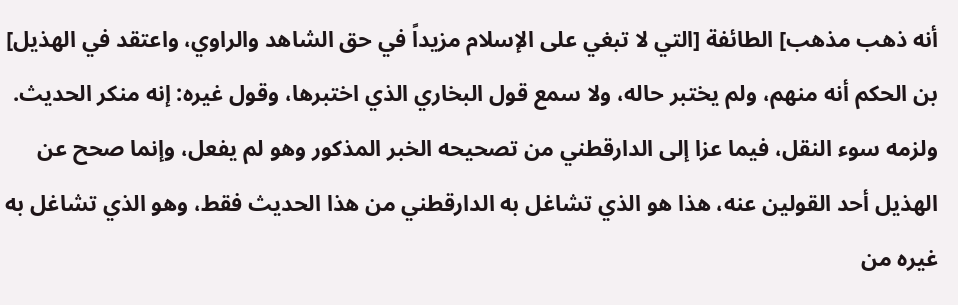أنه ذهب مذهب] الطائفة [التي لا تبغي على الإسلام مزيداً في حق الشاهد والراوي، واعتقد في الهذيل] بن الحكم أنه منهم، ولم يختبر حاله، ولا سمع قول البخاري الذي اختبرها، وقول غيره: إنه منكر الحديث.
ولزمه سوء النقل، فيما عزا إلى الدارقطني من تصحيحه الخبر المذكور وهو لم يفعل، وإنما صحح عن الهذيل أحد القولين عنه، هذا هو الذي تشاغل به الدارقطني من هذا الحديث فقط، وهو الذي تشاغل به غيره من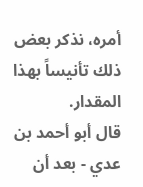أمره، نذكر بعض ذلك تأنيساً بهذا المقدار.
قال أبو أحمد بن عدي - بعد أن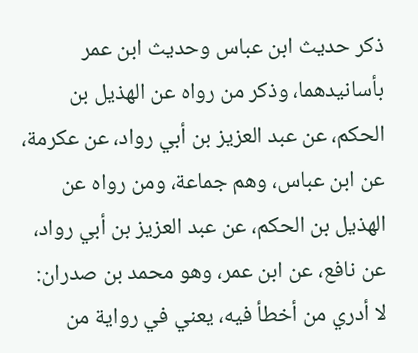ذكر حديث ابن عباس وحديث ابن عمر بأسانيدهما، وذكر من رواه عن الهذيل بن الحكم، عن عبد العزيز بن أبي رواد، عن عكرمة، عن ابن عباس، وهم جماعة، ومن رواه عن الهذيل بن الحكم، عن عبد العزيز بن أبي رواد، عن نافع، عن ابن عمر، وهو محمد بن صدران: لا أدري من أخطأ فيه، يعني في رواية من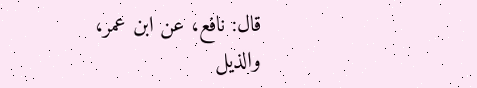قال: نافع، عن ابن عمر، والذيل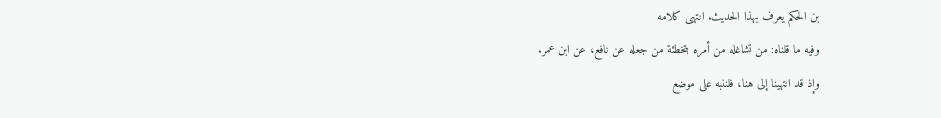بن الحكم يعرف بهذا الحديث. انتهى كلامه
وفيه ما قلناه: من تشاغله من أمره بتخطئة من جعله عن نافع، عن ابن عمر.
وإذ قد انتهينا إلى هنا، فلننبه على موضع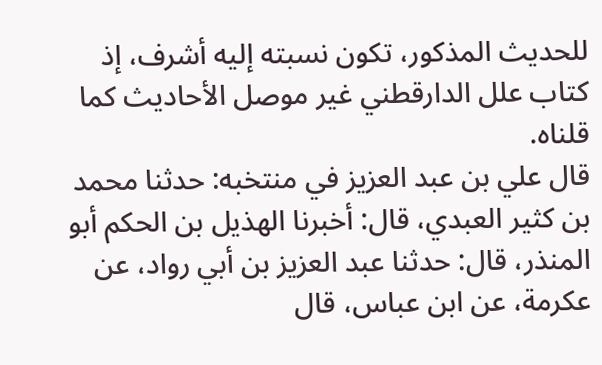للحديث المذكور، تكون نسبته إليه أشرف، إذ كتاب علل الدارقطني غير موصل الأحاديث كما قلناه.
قال علي بن عبد العزيز في منتخبه: حدثنا محمد بن كثير العبدي، قال: أخبرنا الهذيل بن الحكم أبو المنذر، قال: حدثنا عبد العزيز بن أبي رواد، عن عكرمة، عن ابن عباس، قال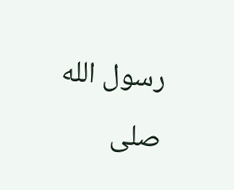رسول الله صلى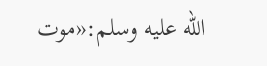الله عليه وسلم:«موت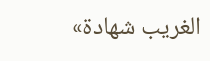الغريب شهادة»